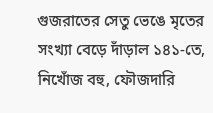গুজরাতের সেতু ভেঙে মৃতের সংখ্যা বেড়ে দাঁড়াল ১৪১-তে, নিখোঁজ বহু, ফৌজদারি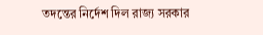তদন্তের নির্দেশ দিল রাজ্য সরকার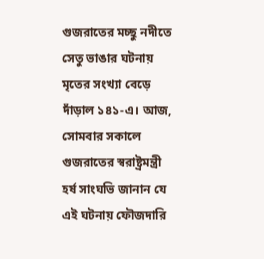গুজরাতের মচ্ছু নদীতে সেতু ভাঙার ঘটনায় মৃতের সংখ্যা বেড়ে দাঁড়াল ১৪১-এ। আজ, সোমবার সকালে গুজরাতের স্বরাষ্ট্রমন্ত্রী হর্ষ সাংঘভি জানান যে এই ঘটনায় ফৌজদারি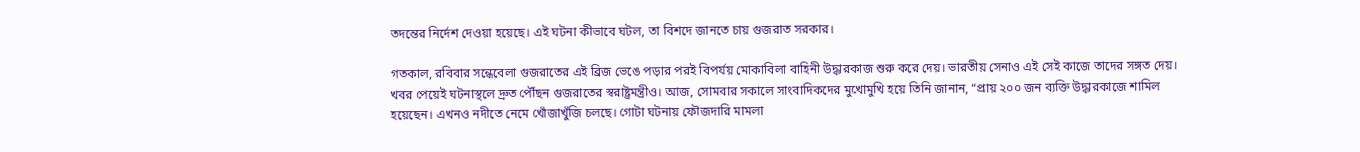তদন্তের নির্দেশ দেওয়া হয়েছে। এই ঘটনা কীভাবে ঘটল, তা বিশদে জানতে চায় গুজরাত সরকার।

গতকাল, রবিবার সন্ধেবেলা গুজরাতের এই ব্রিজ ভেঙে পড়ার পরই বিপর্যয় মোকাবিলা বাহিনী উদ্ধারকাজ শুরু করে দেয়। ভারতীয় সেনাও এই সেই কাজে তাদের সঙ্গত দেয়। খবর পেয়েই ঘটনাস্থলে দ্রুত পৌঁছন গুজরাতের স্বরাষ্ট্রমন্ত্রীও। আজ, সোমবার সকালে সাংবাদিকদের মুখোমুখি হয়ে তিনি জানান, “প্রায় ২০০ জন ব্যক্তি উদ্ধারকাজে শামিল হয়েছেন। এখনও নদীতে নেমে খোঁজাখুঁজি চলছে। গোটা ঘটনায় ফৌজদারি মামলা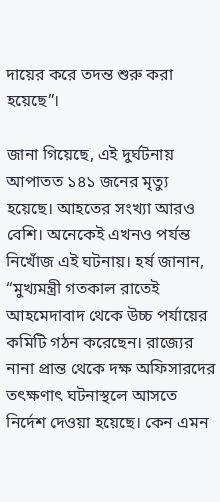দায়ের করে তদন্ত শুরু করা হয়েছে”।

জানা গিয়েছে, এই দুর্ঘটনায় আপাতত ১৪১ জনের মৃত্যু হয়েছে। আহতের সংখ্যা আরও বেশি। অনেকেই এখনও পর্যন্ত নিখোঁজ এই ঘটনায়। হর্ষ জানান, “মুখ্যমন্ত্রী গতকাল রাতেই আহমেদাবাদ থেকে উচ্চ পর্যায়ের কমিটি গঠন করেছেন। রাজ্যের নানা প্রান্ত থেকে দক্ষ অফিসারদের তৎক্ষণাৎ ঘটনাস্থলে আসতে নির্দেশ দেওয়া হয়েছে। কেন এমন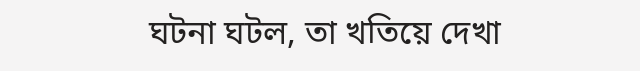ঘটনা ঘটল, তা খতিয়ে দেখা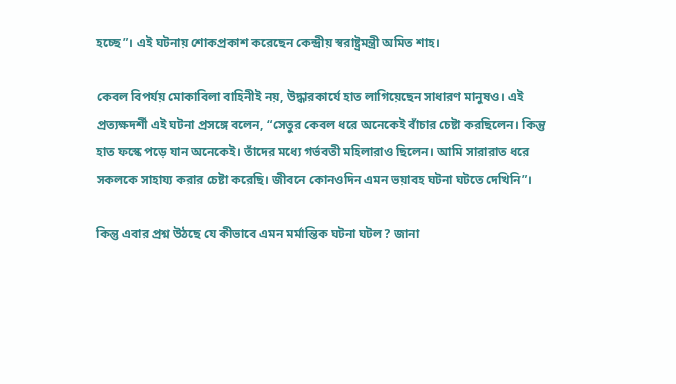হচ্ছে”। এই ঘটনায় শোকপ্রকাশ করেছেন কেন্দ্রীয় স্বরাষ্ট্রমন্ত্রী অমিত শাহ।

কেবল বিপর্যয় মোকাবিলা বাহিনীই নয়, উদ্ধারকার্যে হাত লাগিয়েছেন সাধারণ মানুষও। এই প্রত্যক্ষদর্শী এই ঘটনা প্রসঙ্গে বলেন, “সেতুর কেবল ধরে অনেকেই বাঁচার চেষ্টা করছিলেন। কিন্তু হাত ফস্কে পড়ে যান অনেকেই। তাঁদের মধ্যে গর্ভবতী মহিলারাও ছিলেন। আমি সারারাত ধরে সকলকে সাহায্য করার চেষ্টা করেছি। জীবনে কোনওদিন এমন ভয়াবহ ঘটনা ঘটতে দেখিনি”।

কিন্তু এবার প্রশ্ন উঠছে যে কীভাবে এমন মর্মান্তিক ঘটনা ঘটল? জানা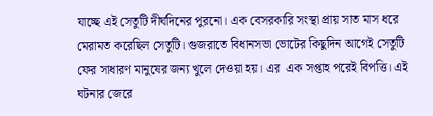যাচ্ছে এই সেতুটি দীর্ঘদিনের পুরনো। এক বেসরকারি সংস্থা প্রায় সাত মাস ধরে মেরামত করেছিল সেতুটি। গুজরাতে বিধানসভা ভোটের কিছুদিন আগেই সেতুটি ফের সাধারণ মানুষের জন্য খুলে দেওয়া হয়। এর  এক সপ্তাহ পরেই বিপত্তি। এই ঘটনার জেরে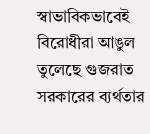স্বাভাবিকভাবেই বিরোধীরা আঙুল তুলেছে গুজরাত সরকারের ব্যর্থতার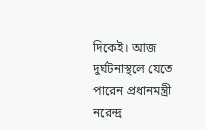দিকেই। আজ দুর্ঘটনাস্থলে যেতে পারেন প্রধানমন্ত্রী নরেন্দ্র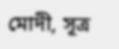মোদী, সূত্র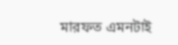মারফত এমনটাই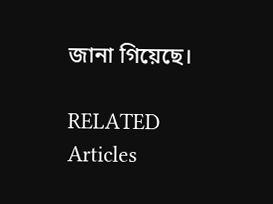জানা গিয়েছে।

RELATED Articles